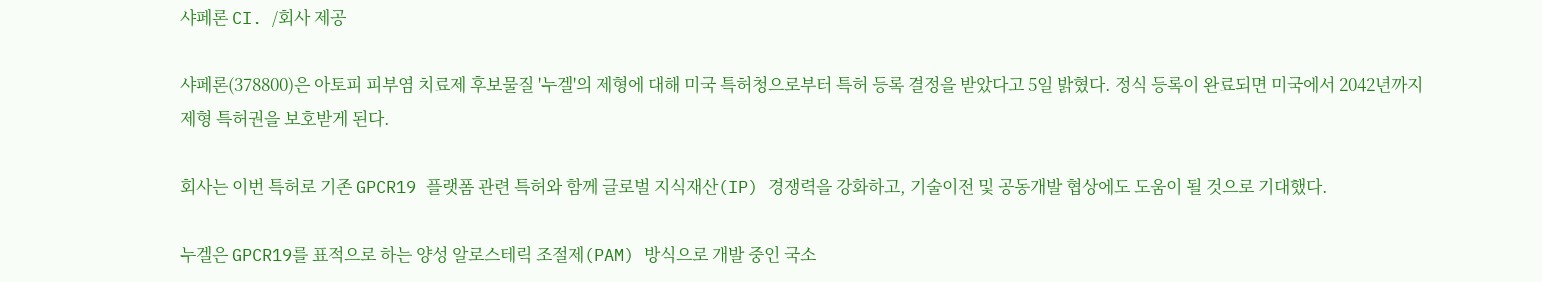샤페론 CI. /회사 제공

샤페론(378800)은 아토피 피부염 치료제 후보물질 '누겔'의 제형에 대해 미국 특허청으로부터 특허 등록 결정을 받았다고 5일 밝혔다. 정식 등록이 완료되면 미국에서 2042년까지 제형 특허권을 보호받게 된다.

회사는 이번 특허로 기존 GPCR19 플랫폼 관련 특허와 함께 글로벌 지식재산(IP) 경쟁력을 강화하고, 기술이전 및 공동개발 협상에도 도움이 될 것으로 기대했다.

누겔은 GPCR19를 표적으로 하는 양성 알로스테릭 조절제(PAM) 방식으로 개발 중인 국소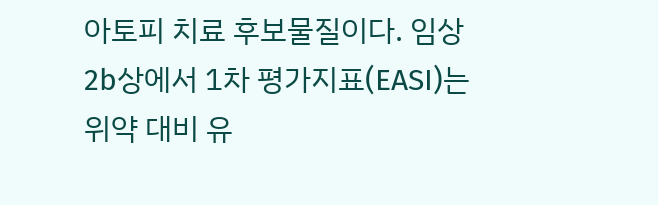아토피 치료 후보물질이다. 임상 2b상에서 1차 평가지표(EASI)는 위약 대비 유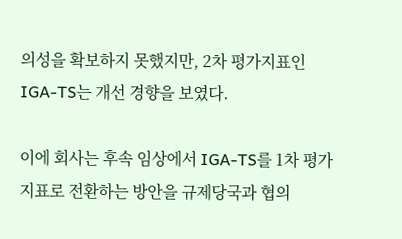의성을 확보하지 못했지만, 2차 평가지표인 IGA-TS는 개선 경향을 보였다.

이에 회사는 후속 임상에서 IGA-TS를 1차 평가지표로 전환하는 방안을 규제당국과 협의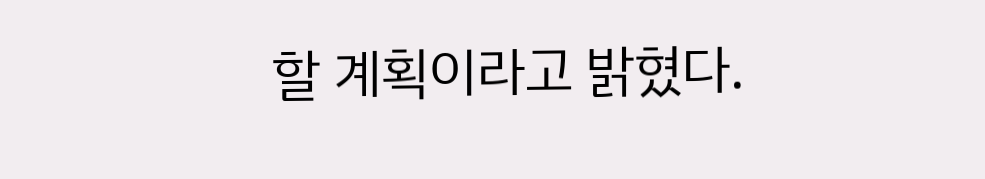할 계획이라고 밝혔다.